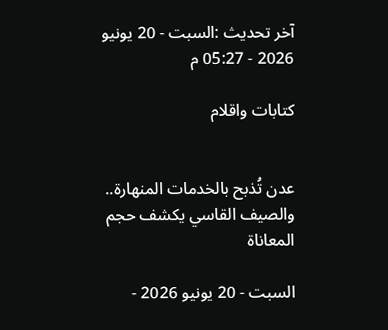آخر تحديث :السبت - 20 يونيو 2026 - 05:27 م

كتابات واقلام


عدن تُذبح بالخدمات المنهارة.. والصيف القاسي يكشف حجم المعاناة

السبت - 20 يونيو 2026 -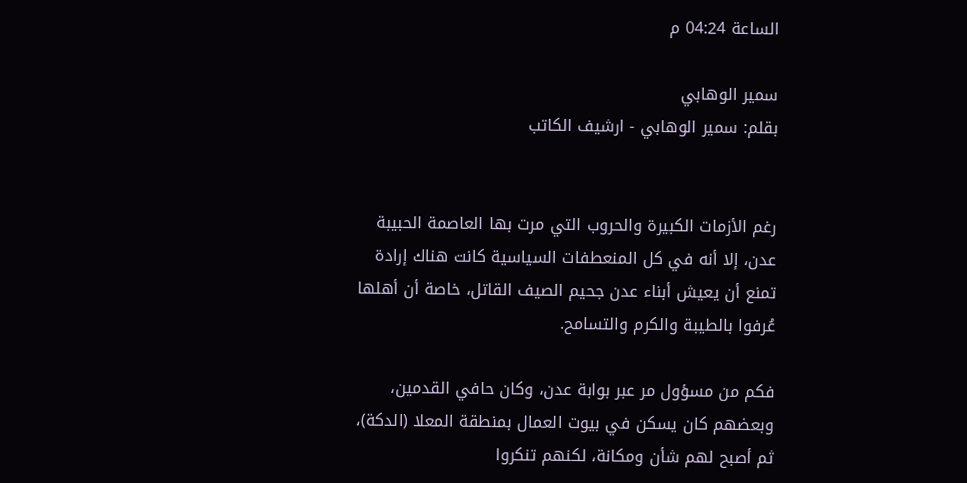الساعة 04:24 م

سمير الوهابي
بقلم: سمير الوهابي - ارشيف الكاتب


رغم الأزمات الكبيرة والحروب التي مرت بها العاصمة الحبيبة عدن، إلا أنه في كل المنعطفات السياسية كانت هناك إرادة تمنع أن يعيش أبناء عدن جحيم الصيف القاتل، خاصة أن أهلها عُرفوا بالطيبة والكرم والتسامح.

فكم من مسؤول مر عبر بوابة عدن، وكان حافي القدمين، وبعضهم كان يسكن في بيوت العمال بمنطقة المعلا (الدكة)، ثم أصبح لهم شأن ومكانة، لكنهم تنكروا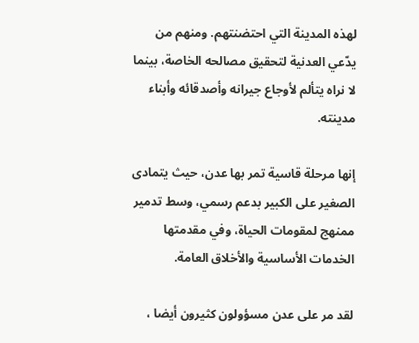لهذه المدينة التي احتضنتهم. ومنهم من يدّعي العدنية لتحقيق مصالحه الخاصة، بينما لا نراه يتألم لأوجاع جيرانه وأصدقائه وأبناء مدينته.

إنها مرحلة قاسية تمر بها عدن، حيث يتمادى الصغير على الكبير بدعم رسمي، وسط تدمير ممنهج لمقومات الحياة، وفي مقدمتها الخدمات الأساسية والأخلاق العامة.

لقد مر على عدن مسؤولون كثيرون أيضا ،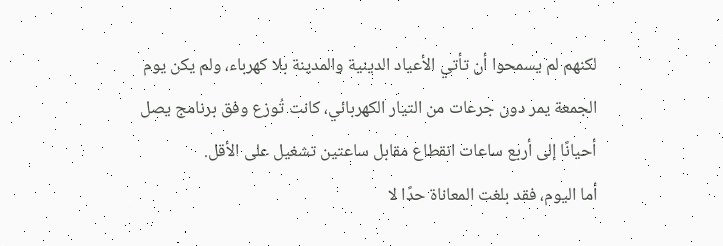لكنهم لم يسمحوا أن تأتي الأعياد الدينية والمدينة بلا كهرباء، ولم يكن يوم الجمعة يمر دون جرعات من التيار الكهربائي، كانت تُوزع وفق برنامج يصل أحيانًا إلى أربع ساعات انقطاع مقابل ساعتين تشغيل على الأقل.
أما اليوم، فقد بلغت المعاناة حدًا لا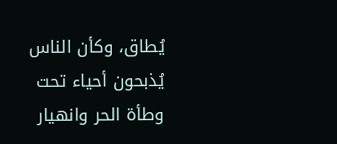يُطاق، وكأن الناس يُذبحون أحياء تحت وطأة الحر وانهيار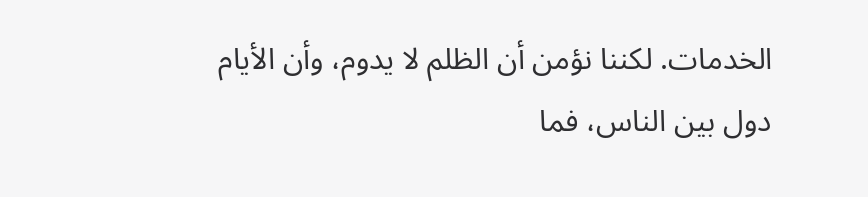الخدمات. لكننا نؤمن أن الظلم لا يدوم، وأن الأيام دول بين الناس، فما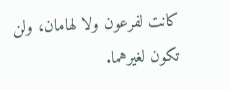كانت لفرعون ولا لهامان، ولن تكون لغيرهما.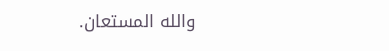والله المستعان.